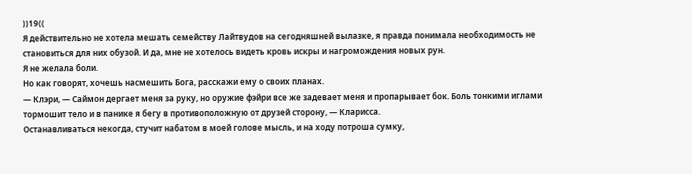))19((
Я действительно не хотела мешать семейству Лайтвудов на сегодняшней вылазке, я правда понимала необходимость не становиться для них обузой. И да, мне не хотелось видеть кровь искры и нагромождения новых рун.
Я не желала боли.
Но как говорят, хочешь насмешить Бога, расскажи ему о своих планах.
— Клэри, — Саймон дергает меня за руку, но оружие фэйри все же задевает меня и пропарывает бок. Боль тонкими иглами тормошит тело и в панике я бегу в противоположную от друзей сторону, — Кларисса.
Останавливаться некогда, стучит набатом в моей голове мысль, и на ходу потроша сумку,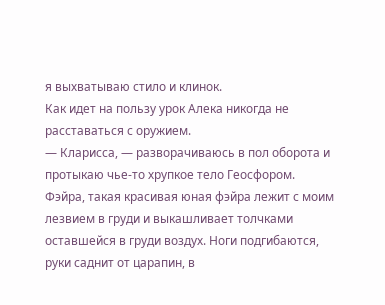я выхватываю стило и клинок.
Как идет на пользу урок Алека никогда не расставаться с оружием.
— Кларисса, — разворачиваюсь в пол оборота и протыкаю чье-то хрупкое тело Геосфором.
Фэйра, такая красивая юная фэйра лежит с моим лезвием в груди и выкашливает толчками оставшейся в груди воздух. Ноги подгибаются, руки саднит от царапин, в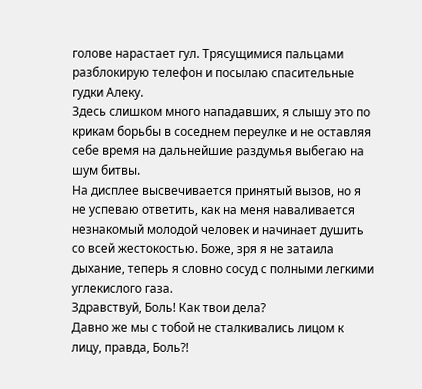голове нарастает гул. Трясущимися пальцами разблокирую телефон и посылаю спасительные гудки Алеку.
Здесь слишком много нападавших, я слышу это по крикам борьбы в соседнем переулке и не оставляя себе время на дальнейшие раздумья выбегаю на шум битвы.
На дисплее высвечивается принятый вызов, но я не успеваю ответить, как на меня наваливается незнакомый молодой человек и начинает душить со всей жестокостью. Боже, зря я не затаила дыхание, теперь я словно сосуд с полными легкими углекислого газа.
Здравствуй, Боль! Как твои дела?
Давно же мы с тобой не сталкивались лицом к лицу, правда, Боль?!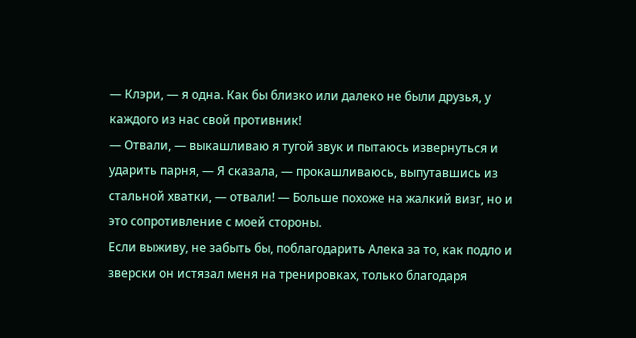— Клэри, — я одна. Как бы близко или далеко не были друзья, у каждого из нас свой противник!
— Отвали, — выкашливаю я тугой звук и пытаюсь извернуться и ударить парня, — Я сказала, — прокашливаюсь, выпутавшись из стальной хватки, — отвали! — Больше похоже на жалкий визг, но и это сопротивление с моей стороны.
Если выживу, не забыть бы, поблагодарить Алека за то, как подло и зверски он истязал меня на тренировках, только благодаря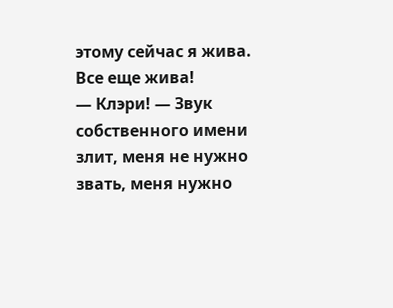этому сейчас я жива.
Все еще жива!
— Клэри! — Звук собственного имени злит, меня не нужно звать, меня нужно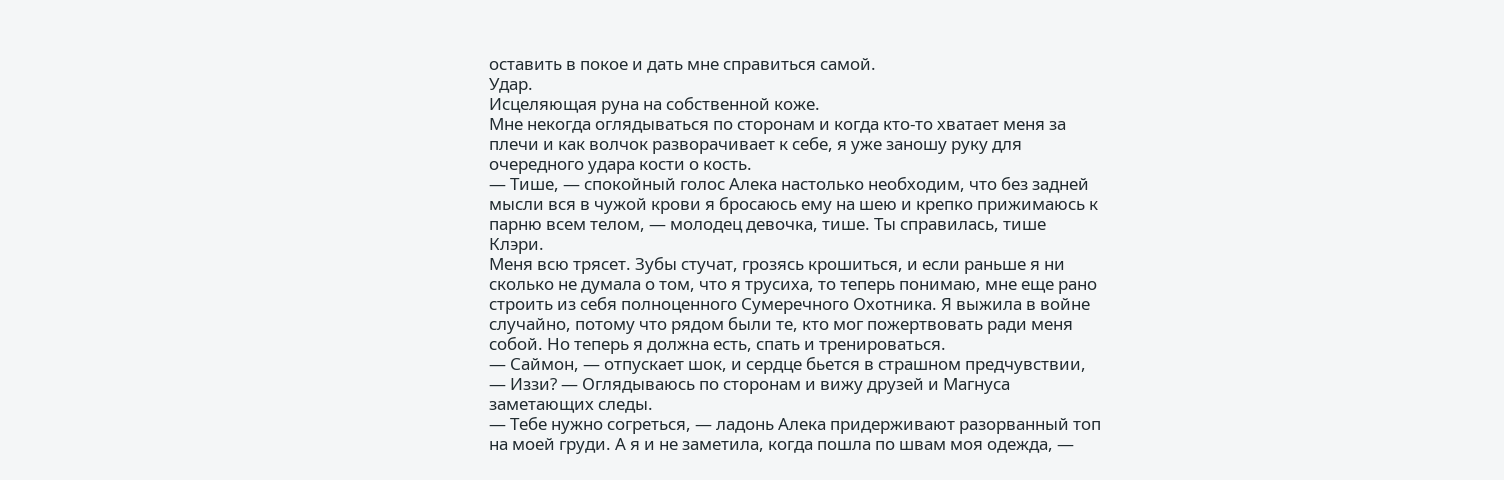оставить в покое и дать мне справиться самой.
Удар.
Исцеляющая руна на собственной коже.
Мне некогда оглядываться по сторонам и когда кто-то хватает меня за плечи и как волчок разворачивает к себе, я уже заношу руку для очередного удара кости о кость.
— Тише, — спокойный голос Алека настолько необходим, что без задней мысли вся в чужой крови я бросаюсь ему на шею и крепко прижимаюсь к парню всем телом, — молодец девочка, тише. Ты справилась, тише Клэри.
Меня всю трясет. Зубы стучат, грозясь крошиться, и если раньше я ни сколько не думала о том, что я трусиха, то теперь понимаю, мне еще рано строить из себя полноценного Сумеречного Охотника. Я выжила в войне случайно, потому что рядом были те, кто мог пожертвовать ради меня собой. Но теперь я должна есть, спать и тренироваться.
— Саймон, — отпускает шок, и сердце бьется в страшном предчувствии, — Иззи? — Оглядываюсь по сторонам и вижу друзей и Магнуса заметающих следы.
— Тебе нужно согреться, — ладонь Алека придерживают разорванный топ на моей груди. А я и не заметила, когда пошла по швам моя одежда, —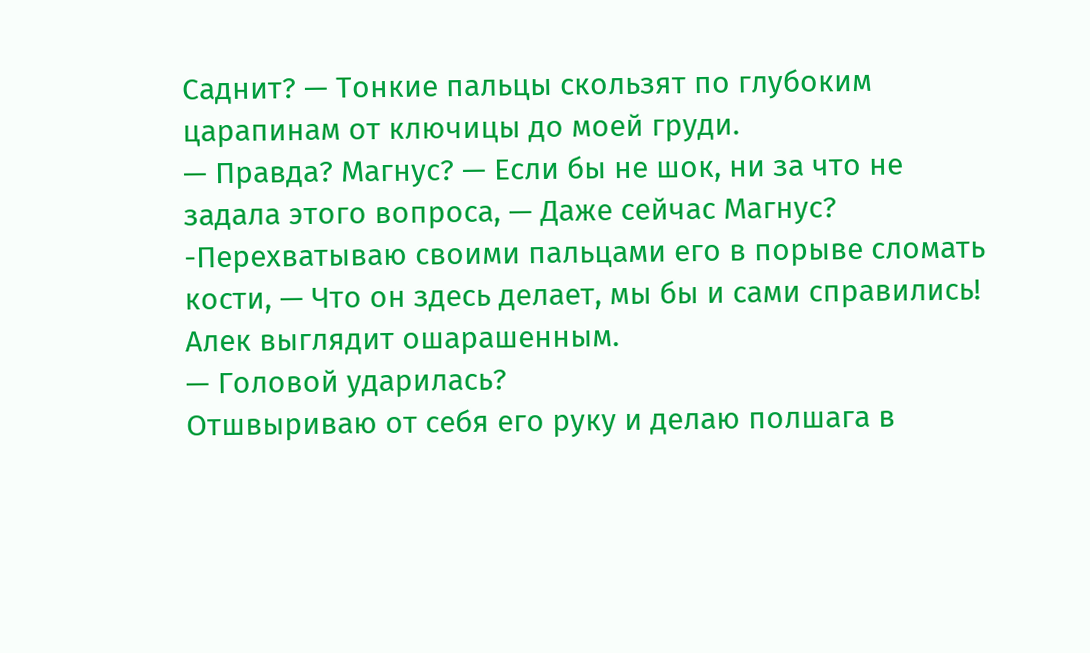Саднит? — Тонкие пальцы скользят по глубоким царапинам от ключицы до моей груди.
— Правда? Магнус? — Если бы не шок, ни за что не задала этого вопроса, — Даже сейчас Магнус? -Перехватываю своими пальцами его в порыве сломать кости, — Что он здесь делает, мы бы и сами справились!
Алек выглядит ошарашенным.
— Головой ударилась?
Отшвыриваю от себя его руку и делаю полшага в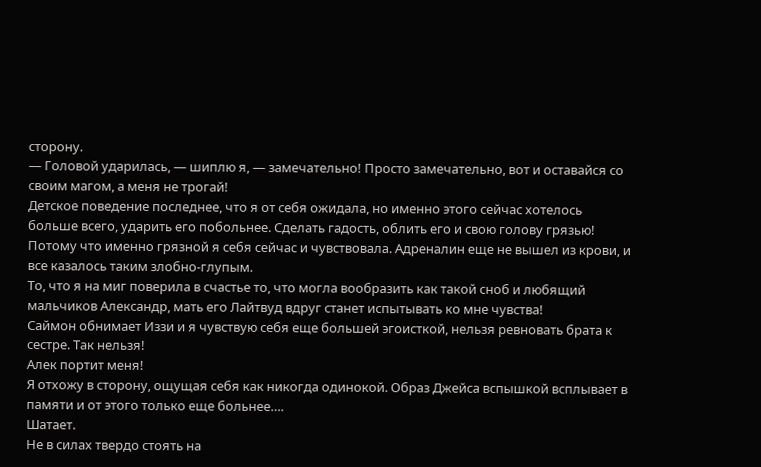сторону.
— Головой ударилась, — шиплю я, — замечательно! Просто замечательно, вот и оставайся со своим магом, а меня не трогай!
Детское поведение последнее, что я от себя ожидала, но именно этого сейчас хотелось больше всего, ударить его побольнее. Сделать гадость, облить его и свою голову грязью! Потому что именно грязной я себя сейчас и чувствовала. Адреналин еще не вышел из крови, и все казалось таким злобно-глупым.
То, что я на миг поверила в счастье то, что могла вообразить как такой сноб и любящий мальчиков Александр, мать его Лайтвуд вдруг станет испытывать ко мне чувства!
Саймон обнимает Иззи и я чувствую себя еще большей эгоисткой, нельзя ревновать брата к сестре. Так нельзя!
Алек портит меня!
Я отхожу в сторону, ощущая себя как никогда одинокой. Образ Джейса вспышкой всплывает в памяти и от этого только еще больнее….
Шатает.
Не в силах твердо стоять на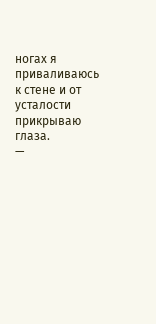ногах я приваливаюсь к стене и от усталости прикрываю глаза.
—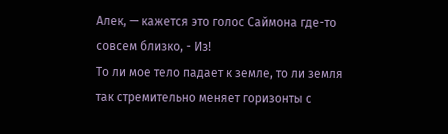Алек, — кажется это голос Саймона где-то совсем близко, - Из!
То ли мое тело падает к земле, то ли земля так стремительно меняет горизонты с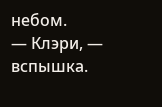небом.
— Клэри, — вспышка.